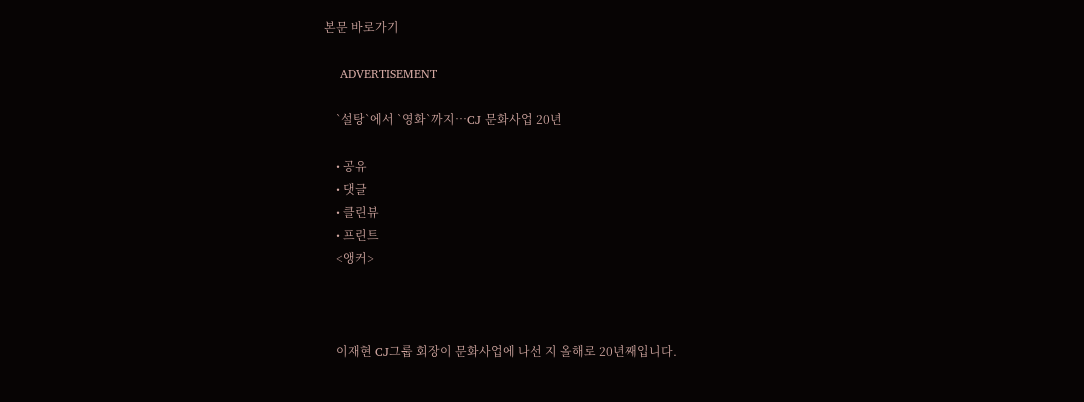본문 바로가기

    ADVERTISEMENT

    `설탕`에서 `영화`까지…CJ 문화사업 20년

    • 공유
    • 댓글
    • 클린뷰
    • 프린트
    <앵커>



    이재현 CJ그룹 회장이 문화사업에 나선 지 올해로 20년째입니다.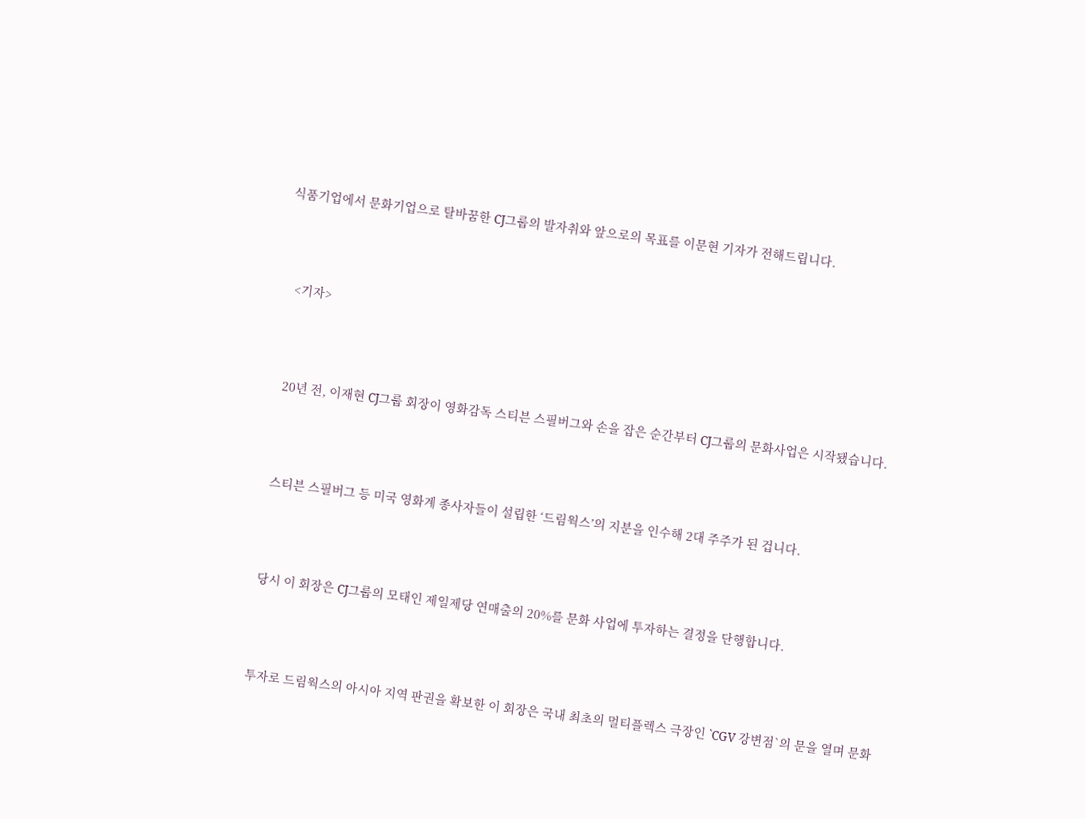식품기업에서 문화기업으로 탈바꿈한 CJ그룹의 발자취와 앞으로의 목표를 이문현 기자가 전해드립니다.



    <기자>



    20년 전, 이재현 CJ그룹 회장이 영화감독 스티븐 스필버그와 손을 잡은 순간부터 CJ그룹의 문화사업은 시작됐습니다.



    스티븐 스필버그 등 미국 영화계 종사자들이 설립한 ‘드림웍스’의 지분을 인수해 2대 주주가 된 겁니다.



    당시 이 회장은 CJ그룹의 모태인 제일제당 연매출의 20%를 문화 사업에 투자하는 결정을 단행합니다.



    투자로 드림웍스의 아시아 지역 판권을 확보한 이 회장은 국내 최초의 멀티플렉스 극장인 `CGV 강변점`의 문을 열며 문화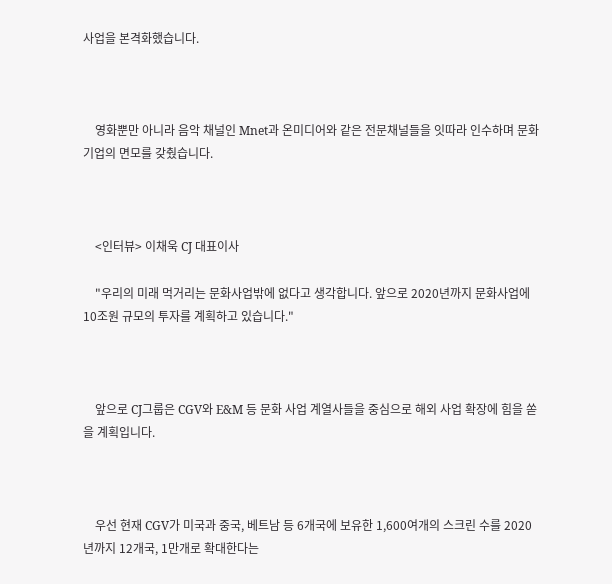사업을 본격화했습니다.



    영화뿐만 아니라 음악 채널인 Mnet과 온미디어와 같은 전문채널들을 잇따라 인수하며 문화기업의 면모를 갖췄습니다.



    <인터뷰> 이채욱 CJ 대표이사

    "우리의 미래 먹거리는 문화사업밖에 없다고 생각합니다. 앞으로 2020년까지 문화사업에 10조원 규모의 투자를 계획하고 있습니다."



    앞으로 CJ그룹은 CGV와 E&M 등 문화 사업 계열사들을 중심으로 해외 사업 확장에 힘을 쏟을 계획입니다.



    우선 현재 CGV가 미국과 중국, 베트남 등 6개국에 보유한 1,600여개의 스크린 수를 2020년까지 12개국, 1만개로 확대한다는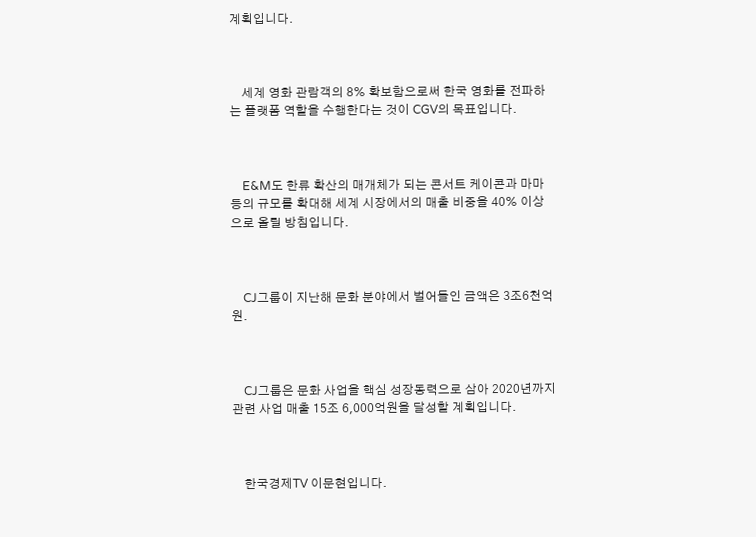계획입니다.



    세계 영화 관람객의 8% 확보함으로써 한국 영화를 전파하는 플랫폼 역할을 수행한다는 것이 CGV의 목표입니다.



    E&M도 한류 확산의 매개체가 되는 콘서트 케이콘과 마마 등의 규모를 확대해 세계 시장에서의 매출 비중을 40% 이상으로 올릴 방침입니다.



    CJ그룹이 지난해 문화 분야에서 벌어들인 금액은 3조6천억원.



    CJ그룹은 문화 사업을 핵심 성장동력으로 삼아 2020년까지 관련 사업 매출 15조 6,000억원을 달성할 계획입니다.



    한국경제TV 이문현입니다.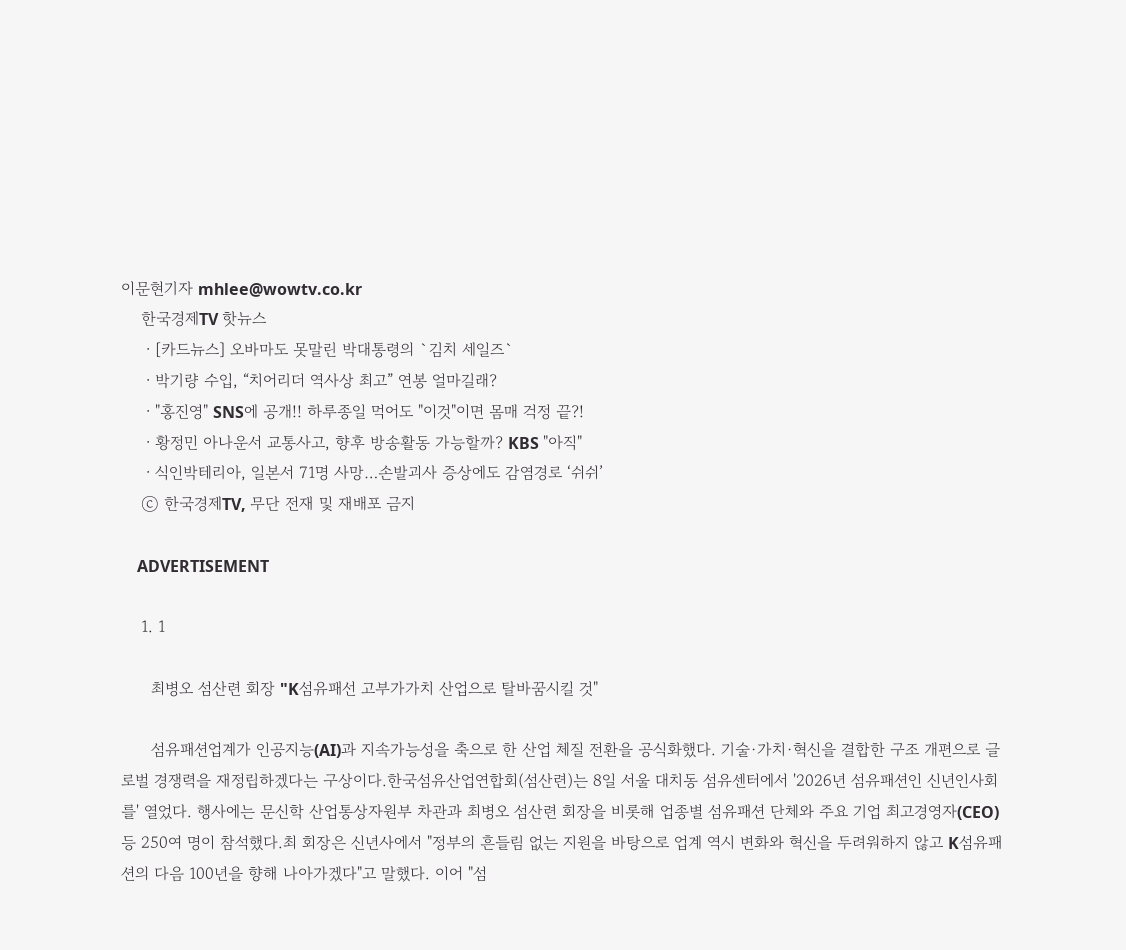이문현기자 mhlee@wowtv.co.kr
    한국경제TV 핫뉴스
    ㆍ[카드뉴스] 오바마도 못말린 박대통령의 `김치 세일즈`
    ㆍ박기량 수입, “치어리더 역사상 최고” 연봉 얼마길래?
    ㆍ"홍진영" SNS에 공개!! 하루종일 먹어도 "이것"이면 몸매 걱정 끝?!
    ㆍ황정민 아나운서 교통사고, 향후 방송활동 가능할까? KBS "아직"
    ㆍ식인박테리아, 일본서 71명 사망…손발괴사 증상에도 감염경로 ‘쉬쉬’
    ⓒ 한국경제TV, 무단 전재 및 재배포 금지

    ADVERTISEMENT

    1. 1

      최병오 섬산련 회장 "K섬유패선 고부가가치 산업으로 탈바꿈시킬 것"

      섬유패션업계가 인공지능(AI)과 지속가능성을 축으로 한 산업 체질 전환을 공식화했다. 기술·가치·혁신을 결합한 구조 개편으로 글로벌 경쟁력을 재정립하겠다는 구상이다.한국섬유산업연합회(섬산련)는 8일 서울 대치동 섬유센터에서 '2026년 섬유패션인 신년인사회를' 열었다. 행사에는 문신학 산업통상자원부 차관과 최병오 섬산련 회장을 비롯해 업종별 섬유패션 단체와 주요 기업 최고경영자(CEO) 등 250여 명이 참석했다.최 회장은 신년사에서 "정부의 흔들림 없는 지원을 바탕으로 업계 역시 변화와 혁신을 두려워하지 않고 K섬유패션의 다음 100년을 향해 나아가겠다"고 말했다. 이어 "섬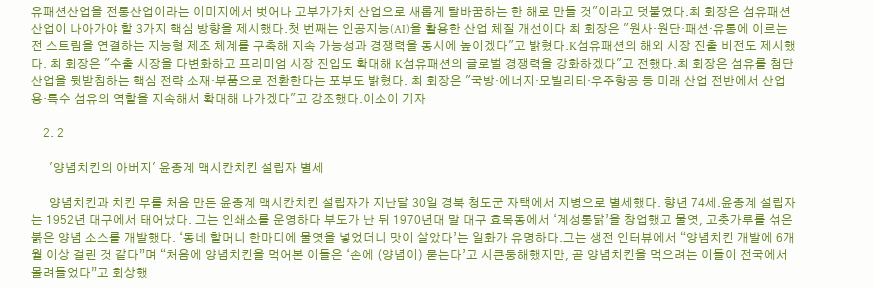유패션산업을 전통산업이라는 이미지에서 벗어나 고부가가치 산업으로 새롭게 탈바꿈하는 한 해로 만들 것"이라고 덧붙였다.최 회장은 섬유패션산업이 나아가야 할 3가지 핵심 방향을 제시했다.첫 번째는 인공지능(AI)을 활용한 산업 체질 개선이다 최 회장은 "원사·원단·패션·유통에 이르는 전 스트림을 연결하는 지능형 제조 체계를 구축해 지속 가능성과 경쟁력을 동시에 높이겠다"고 밝혔다.K섬유패션의 해외 시장 진출 비전도 제시했다. 최 회장은 "수출 시장을 다변화하고 프리미엄 시장 진입도 확대해 K섬유패션의 글로벌 경쟁력을 강화하겠다"고 전했다.최 회장은 섬유를 첨단 산업을 뒷받침하는 핵심 전략 소재·부품으로 전환한다는 포부도 밝혔다. 최 회장은 "국방·에너지·모빌리티·우주항공 등 미래 산업 전반에서 산업용·특수 섬유의 역할을 지속해서 확대해 나가겠다"고 강조했다.이소이 기자

    2. 2

      '양념치킨의 아버지' 윤종계 맥시칸치킨 설립자 별세

      양념치킨과 치킨 무를 처음 만든 윤종계 맥시칸치킨 설립자가 지난달 30일 경북 청도군 자택에서 지병으로 별세했다. 향년 74세.윤종계 설립자는 1952년 대구에서 태어났다. 그는 인쇄소를 운영하다 부도가 난 뒤 1970년대 말 대구 효목동에서 ‘계성통닭’을 창업했고 물엿, 고춧가루를 섞은 붉은 양념 소스를 개발했다. ‘동네 할머니 한마디에 물엿을 넣었더니 맛이 살았다’는 일화가 유명하다.그는 생전 인터뷰에서 “양념치킨 개발에 6개월 이상 걸린 것 같다”며 “처음에 양념치킨을 먹어본 이들은 ‘손에 (양념이) 묻는다’고 시큰둥해했지만, 곧 양념치킨을 먹으려는 이들이 전국에서 몰려들었다”고 회상했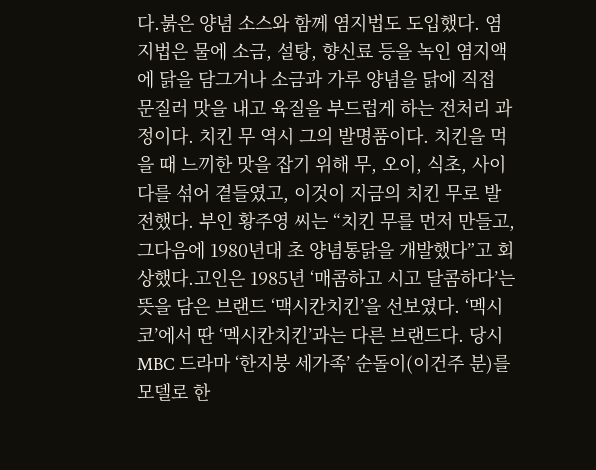다.붉은 양념 소스와 함께 염지법도 도입했다. 염지법은 물에 소금, 설탕, 향신료 등을 녹인 염지액에 닭을 담그거나 소금과 가루 양념을 닭에 직접 문질러 맛을 내고 육질을 부드럽게 하는 전처리 과정이다. 치킨 무 역시 그의 발명품이다. 치킨을 먹을 때 느끼한 맛을 잡기 위해 무, 오이, 식초, 사이다를 섞어 곁들였고, 이것이 지금의 치킨 무로 발전했다. 부인 황주영 씨는 “치킨 무를 먼저 만들고, 그다음에 1980년대 초 양념통닭을 개발했다”고 회상했다.고인은 1985년 ‘매콤하고 시고 달콤하다’는 뜻을 담은 브랜드 ‘맥시칸치킨’을 선보였다. ‘멕시코’에서 딴 ‘멕시칸치킨’과는 다른 브랜드다. 당시 MBC 드라마 ‘한지붕 세가족’ 순돌이(이건주 분)를 모델로 한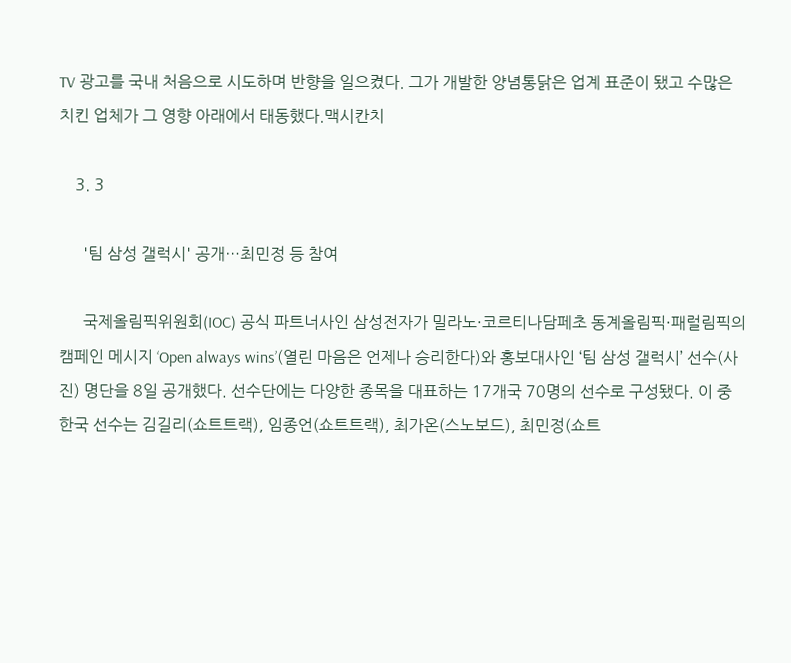TV 광고를 국내 처음으로 시도하며 반향을 일으켰다. 그가 개발한 양념통닭은 업계 표준이 됐고 수많은 치킨 업체가 그 영향 아래에서 태동했다.맥시칸치

    3. 3

      '팀 삼성 갤럭시' 공개…최민정 등 참여

      국제올림픽위원회(IOC) 공식 파트너사인 삼성전자가 밀라노·코르티나담페초 동계올림픽·패럴림픽의 캠페인 메시지 ‘Open always wins’(열린 마음은 언제나 승리한다)와 홍보대사인 ‘팀 삼성 갤럭시’ 선수(사진) 명단을 8일 공개했다. 선수단에는 다양한 종목을 대표하는 17개국 70명의 선수로 구성됐다. 이 중 한국 선수는 김길리(쇼트트랙), 임종언(쇼트트랙), 최가온(스노보드), 최민정(쇼트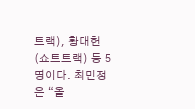트랙), 황대헌(쇼트트랙) 등 5명이다. 최민정은 “올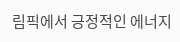림픽에서 긍정적인 에너지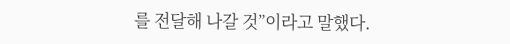를 전달해 나갈 것”이라고 말했다.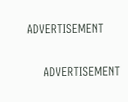ADVERTISEMENT

    ADVERTISEMENT